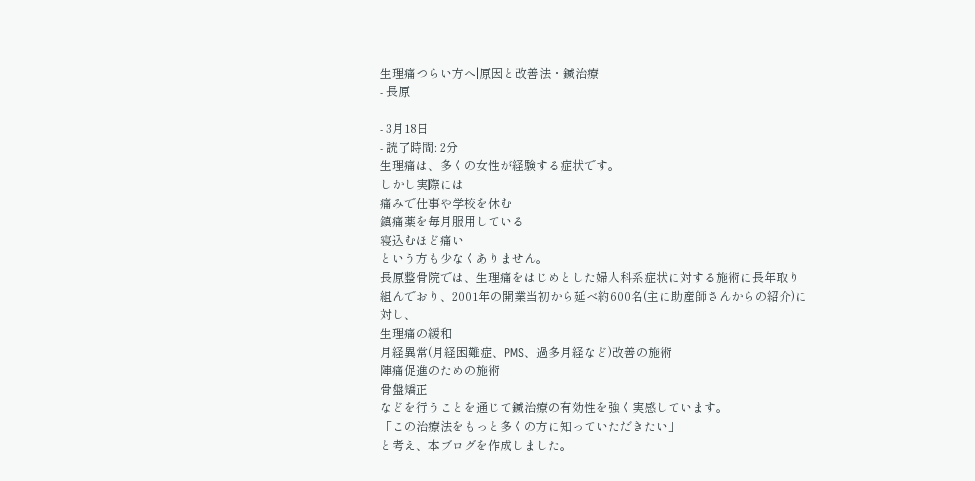生理痛つらい方へ|原因と改善法・鍼治療
- 長原

- 3月18日
- 読了時間: 2分
生理痛は、多くの女性が経験する症状です。
しかし実際には
痛みで仕事や学校を休む
鎮痛薬を毎月服用している
寝込むほど痛い
という方も少なくありません。
長原整骨院では、生理痛をはじめとした婦人科系症状に対する施術に長年取り組んでおり、2001年の開業当初から延べ約600名(主に助産師さんからの紹介)に対し、
生理痛の緩和
月経異常(月経困難症、PMS、過多月経など)改善の施術
陣痛促進のための施術
骨盤矯正
などを行うことを通じて鍼治療の有効性を強く実感しています。
「この治療法をもっと多くの方に知っていただきたい」
と考え、本ブログを作成しました。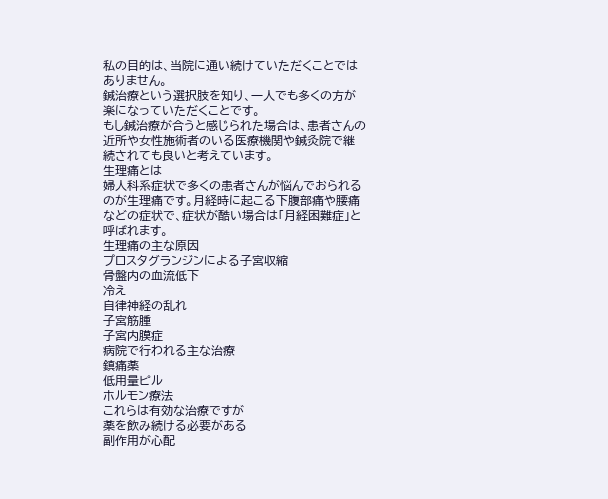私の目的は、当院に通い続けていただくことではありません。
鍼治療という選択肢を知り、一人でも多くの方が楽になっていただくことです。
もし鍼治療が合うと感じられた場合は、患者さんの近所や女性施術者のいる医療機関や鍼灸院で継続されても良いと考えています。
生理痛とは
婦人科系症状で多くの患者さんが悩んでおられるのが生理痛です。月経時に起こる下腹部痛や腰痛などの症状で、症状が酷い場合は「月経困難症」と呼ばれます。
生理痛の主な原因
プロスタグランジンによる子宮収縮
骨盤内の血流低下
冷え
自律神経の乱れ
子宮筋腫
子宮内膜症
病院で行われる主な治療
鎮痛薬
低用量ピル
ホルモン療法
これらは有効な治療ですが
薬を飲み続ける必要がある
副作用が心配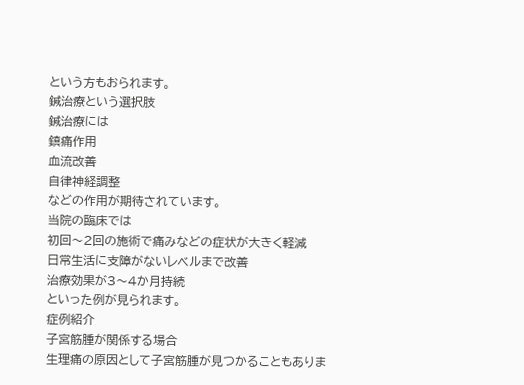という方もおられます。
鍼治療という選択肢
鍼治療には
鎮痛作用
血流改善
自律神経調整
などの作用が期待されています。
当院の臨床では
初回〜2回の施術で痛みなどの症状が大きく軽減
日常生活に支障がないレベルまで改善
治療効果が3〜4か月持続
といった例が見られます。
症例紹介
子宮筋腫が関係する場合
生理痛の原因として子宮筋腫が見つかることもありま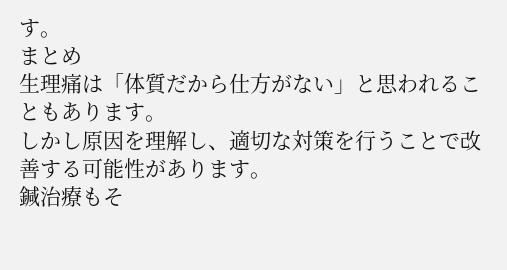す。
まとめ
生理痛は「体質だから仕方がない」と思われることもあります。
しかし原因を理解し、適切な対策を行うことで改善する可能性があります。
鍼治療もそ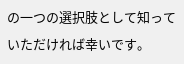の一つの選択肢として知っていただければ幸いです。